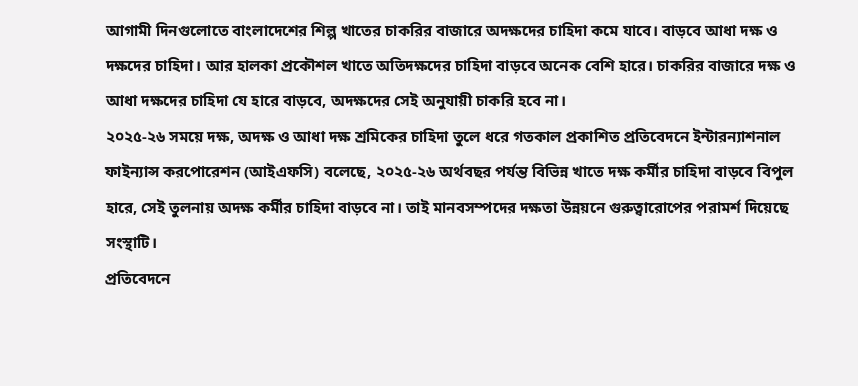আগামী দিনগুলোতে বাংলাদেশের শিল্প খাতের চাকরির বাজারে অদক্ষদের চাহিদা কমে যাবে। বাড়বে আধা দক্ষ ও দক্ষদের চাহিদা। আর হালকা প্রকৌশল খাতে অতিদক্ষদের চাহিদা বাড়বে অনেক বেশি হারে। চাকরির বাজারে দক্ষ ও আধা দক্ষদের চাহিদা যে হারে বাড়বে, অদক্ষদের সেই অনুযায়ী চাকরি হবে না।
২০২৫-২৬ সময়ে দক্ষ, অদক্ষ ও আধা দক্ষ শ্রমিকের চাহিদা তুলে ধরে গতকাল প্রকাশিত প্রতিবেদনে ইন্টারন্যাশনাল ফাইন্যান্স করপোরেশন (আইএফসি) বলেছে, ২০২৫-২৬ অর্থবছর পর্যন্ত বিভিন্ন খাতে দক্ষ কর্মীর চাহিদা বাড়বে বিপুল হারে, সেই তুলনায় অদক্ষ কর্মীর চাহিদা বাড়বে না। তাই মানবসম্পদের দক্ষতা উন্নয়নে গুরুত্বারোপের পরামর্শ দিয়েছে সংস্থাটি।
প্রতিবেদনে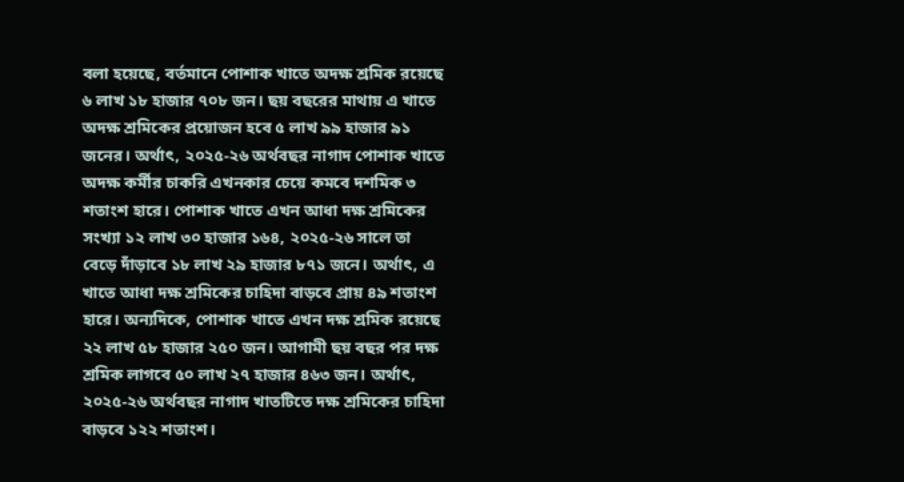বলা হয়েছে, বর্তমানে পোশাক খাতে অদক্ষ শ্রমিক রয়েছে ৬ লাখ ১৮ হাজার ৭০৮ জন। ছয় বছরের মাথায় এ খাতে অদক্ষ শ্রমিকের প্রয়োজন হবে ৫ লাখ ৯৯ হাজার ৯১ জনের। অর্থাৎ, ২০২৫-২৬ অর্থবছর নাগাদ পোশাক খাতে অদক্ষ কর্মীর চাকরি এখনকার চেয়ে কমবে দশমিক ৩ শতাংশ হারে। পোশাক খাতে এখন আধা দক্ষ শ্রমিকের সংখ্যা ১২ লাখ ৩০ হাজার ১৬৪, ২০২৫-২৬ সালে তা বেড়ে দাঁড়াবে ১৮ লাখ ২৯ হাজার ৮৭১ জনে। অর্থাৎ, এ খাতে আধা দক্ষ শ্রমিকের চাহিদা বাড়বে প্রায় ৪৯ শতাংশ হারে। অন্যদিকে, পোশাক খাতে এখন দক্ষ শ্রমিক রয়েছে ২২ লাখ ৫৮ হাজার ২৫০ জন। আগামী ছয় বছর পর দক্ষ শ্রমিক লাগবে ৫০ লাখ ২৭ হাজার ৪৬৩ জন। অর্থাৎ, ২০২৫-২৬ অর্থবছর নাগাদ খাতটিতে দক্ষ শ্রমিকের চাহিদা বাড়বে ১২২ শতাংশ।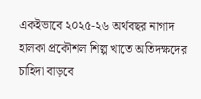একইভাবে ২০২৫-২৬ অর্থবছর নাগাদ হালকা প্রকৌশল শিল্প খাতে অতিদক্ষদের চাহিদা বাড়বে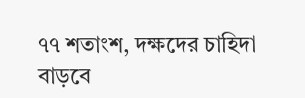৭৭ শতাংশ, দক্ষদের চাহিদা বাড়বে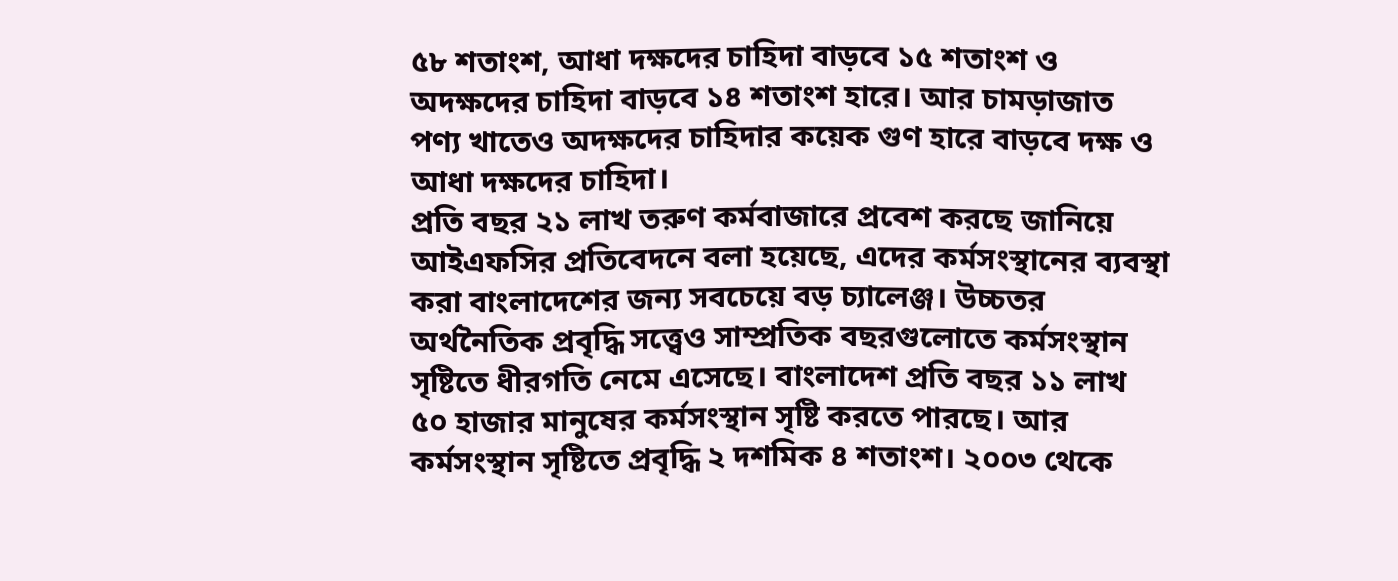৫৮ শতাংশ, আধা দক্ষদের চাহিদা বাড়বে ১৫ শতাংশ ও অদক্ষদের চাহিদা বাড়বে ১৪ শতাংশ হারে। আর চামড়াজাত পণ্য খাতেও অদক্ষদের চাহিদার কয়েক গুণ হারে বাড়বে দক্ষ ও আধা দক্ষদের চাহিদা।
প্রতি বছর ২১ লাখ তরুণ কর্মবাজারে প্রবেশ করছে জানিয়ে আইএফসির প্রতিবেদনে বলা হয়েছে, এদের কর্মসংস্থানের ব্যবস্থা করা বাংলাদেশের জন্য সবচেয়ে বড় চ্যালেঞ্জ। উচ্চতর অর্থনৈতিক প্রবৃদ্ধি সত্ত্বেও সাম্প্রতিক বছরগুলোতে কর্মসংস্থান সৃষ্টিতে ধীরগতি নেমে এসেছে। বাংলাদেশ প্রতি বছর ১১ লাখ ৫০ হাজার মানুষের কর্মসংস্থান সৃষ্টি করতে পারছে। আর কর্মসংস্থান সৃষ্টিতে প্রবৃদ্ধি ২ দশমিক ৪ শতাংশ। ২০০৩ থেকে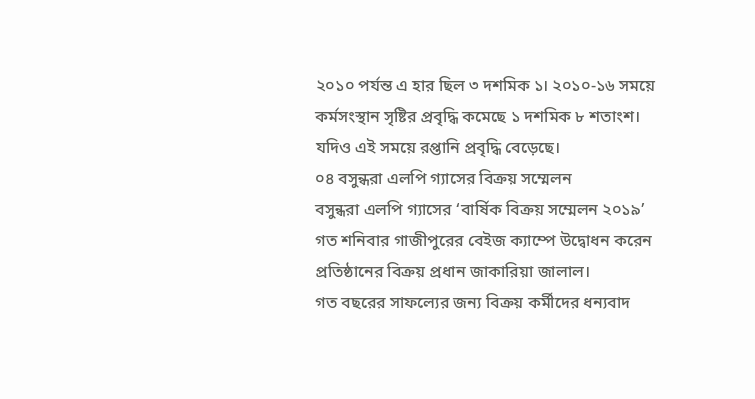২০১০ পর্যন্ত এ হার ছিল ৩ দশমিক ১। ২০১০-১৬ সময়ে কর্মসংস্থান সৃষ্টির প্রবৃদ্ধি কমেছে ১ দশমিক ৮ শতাংশ। যদিও এই সময়ে রপ্তানি প্রবৃদ্ধি বেড়েছে।
০৪ বসুন্ধরা এলপি গ্যাসের বিক্রয় সম্মেলন
বসুন্ধরা এলপি গ্যাসের ‘বার্ষিক বিক্রয় সম্মেলন ২০১৯’ গত শনিবার গাজীপুরের বেইজ ক্যাম্পে উদ্বোধন করেন প্রতিষ্ঠানের বিক্রয় প্রধান জাকারিয়া জালাল।
গত বছরের সাফল্যের জন্য বিক্রয় কর্মীদের ধন্যবাদ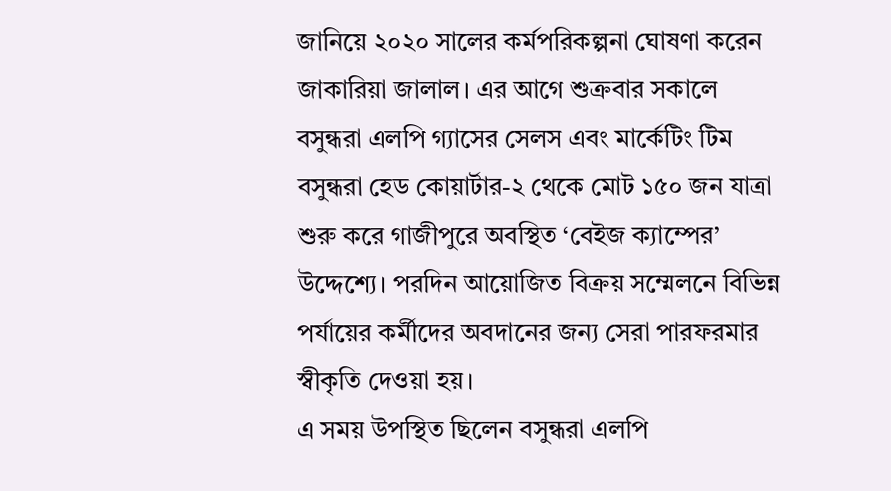জানিয়ে ২০২০ সালের কর্মপরিকল্পনা ঘোষণা করেন জাকারিয়া জালাল। এর আগে শুক্রবার সকালে বসুন্ধরা এলপি গ্যাসের সেলস এবং মার্কেটিং টিম বসুন্ধরা হেড কোয়ার্টার-২ থেকে মোট ১৫০ জন যাত্রা শুরু করে গাজীপুরে অবস্থিত ‘বেইজ ক্যাম্পের’ উদ্দেশ্যে। পরদিন আয়োজিত বিক্রয় সম্মেলনে বিভিন্ন পর্যায়ের কর্মীদের অবদানের জন্য সেরা পারফরমার স্বীকৃতি দেওয়া হয়।
এ সময় উপস্থিত ছিলেন বসুন্ধরা এলপি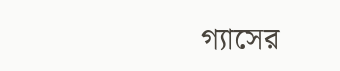গ্যাসের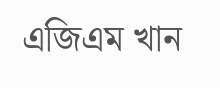এজিএম খান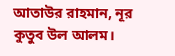আতাউর রাহমান, নূর কুতুব উল আলম।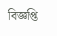বিজ্ঞপ্তি